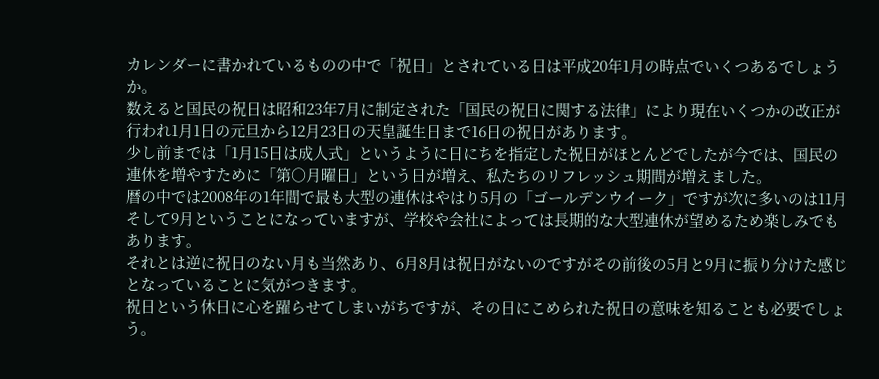カレンダーに書かれているものの中で「祝日」とされている日は平成20年1月の時点でいくつあるでしょうか。
数えると国民の祝日は昭和23年7月に制定された「国民の祝日に関する法律」により現在いくつかの改正が行われ1月1日の元旦から12月23日の天皇誕生日まで16日の祝日があります。
少し前までは「1月15日は成人式」というように日にちを指定した祝日がほとんどでしたが今では、国民の連休を増やすために「第○月曜日」という日が増え、私たちのリフレッシュ期間が増えました。
暦の中では2008年の1年間で最も大型の連休はやはり5月の「ゴールデンウイーク」ですが次に多いのは11月
そして9月ということになっていますが、学校や会社によっては長期的な大型連休が望めるため楽しみでもあります。
それとは逆に祝日のない月も当然あり、6月8月は祝日がないのですがその前後の5月と9月に振り分けた感じとなっていることに気がつきます。
祝日という休日に心を躍らせてしまいがちですが、その日にこめられた祝日の意味を知ることも必要でしょう。